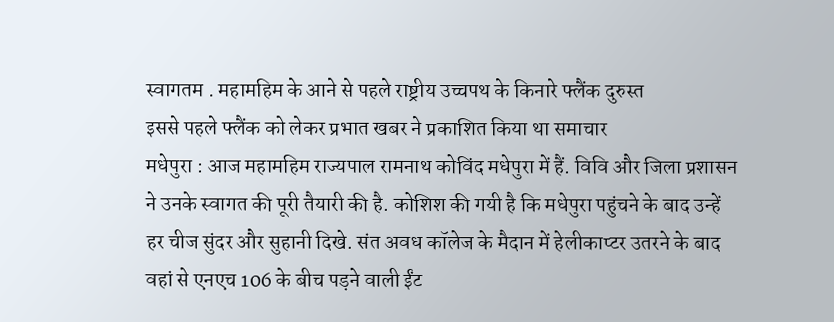स्वागतम . महामहिम के आने से पहले राष्ट्रीय उच्चपथ के किनारे फ्लैंक दुरुस्त
इससे पहले फ्लैंक को लेकर प्रभात खबर ने प्रकाशित किया था समाचार
मधेपुरा : आज महामहिम राज्यपाल रामनाथ कोविंद मधेपुरा में हैं. विवि और जिला प्रशासन ने उनके स्वागत की पूरी तैयारी की है. कोशिश की गयी है कि मधेपुरा पहुंचने के बाद उन्हें हर चीज सुंदर और सुहानी दिखे. संत अवध कॉलेज के मैदान में हेलीकाप्टर उतरने के बाद वहां से एनएच 106 के बीच पड़ने वाली ईंट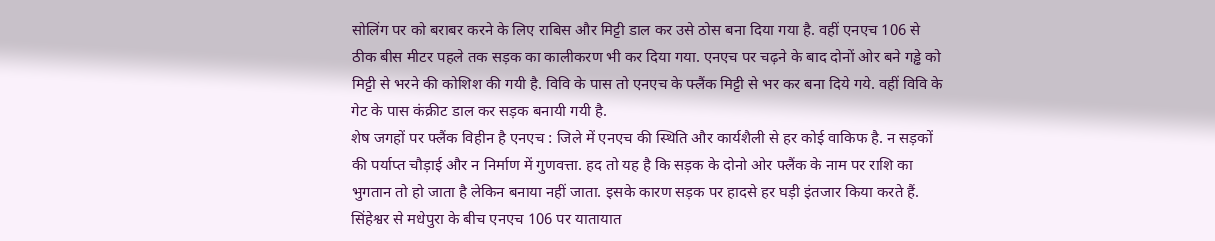सोलिंग पर को बराबर करने के लिए राबिस और मिट्टी डाल कर उसे ठोस बना दिया गया है. वहीं एनएच 106 से ठीक बीस मीटर पहले तक सड़क का कालीकरण भी कर दिया गया. एनएच पर चढ़ने के बाद दोनों ओर बने गड्ढे को मिट्टी से भरने की कोशिश की गयी है. विवि के पास तो एनएच के फ्लैंक मिट्टी से भर कर बना दिये गये. वहीं विवि के गेट के पास कंक्रीट डाल कर सड़क बनायी गयी है.
शेष जगहों पर फ्लैंक विहीन है एनएच : जिले में एनएच की स्थिति और कार्यशैली से हर कोई वाकिफ है. न सड़कों की पर्याप्त चौड़ाई और न निर्माण में गुणवत्ता. हद तो यह है कि सड़क के दोनो ओर फ्लैंक के नाम पर राशि का भुगतान तो हो जाता है लेकिन बनाया नहीं जाता. इसके कारण सड़क पर हादसे हर घड़ी इंतजार किया करते हैं. सिंहेश्वर से मधेपुरा के बीच एनएच 106 पर यातायात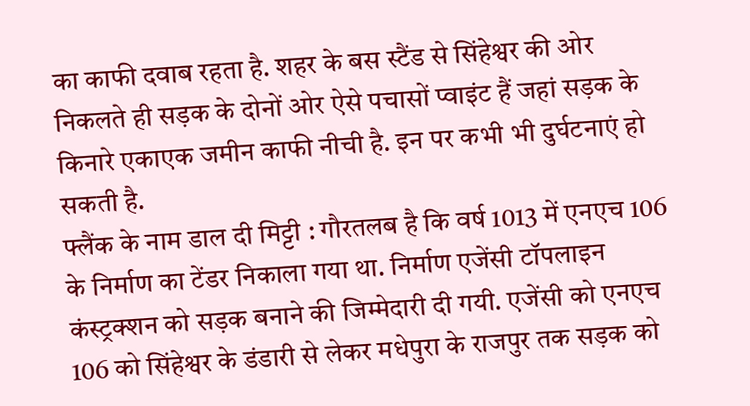का काफी दवाब रहता है. शहर के बस स्टैंड से सिंहेश्वर की ओर निकलते ही सड़क के दोनों ओर ऐसे पचासों प्वाइंट हैं जहां सड़क के किनारे एकाएक जमीन काफी नीची है. इन पर कभी भी दुर्घटनाएं हो सकती है.
फ्लैंक के नाम डाल दी मिट्टी : गौरतलब है कि वर्ष 1013 में एनएच 106 के निर्माण का टेंडर निकाला गया था. निर्माण एजेंसी टॉपलाइन कंस्ट्रक्शन को सड़क बनाने की जिम्मेदारी दी गयी. एजेंसी को एनएच 106 को सिंहेश्वर के डंडारी से लेकर मधेपुरा के राजपुर तक सड़क को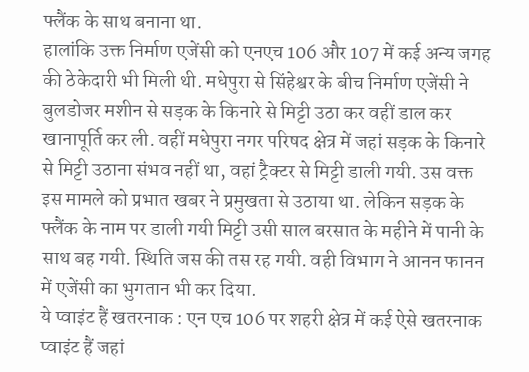फ्लैंक के साथ बनाना था.
हालांकि उक्त निर्माण एजेंसी को एनएच 106 और 107 में कई अन्य जगह की ठेकेदारी भी मिली थी. मधेपुरा से सिंहेश्वर के बीच निर्माण एजेंसी ने बुलडोजर मशीन से सड़क के किनारे से मिट्टी उठा कर वहीं डाल कर खानापूर्ति कर ली. वहीं मधेपुरा नगर परिषद क्षेत्र में जहां सड़क के किनारे से मिट्टी उठाना संभव नहीं था, वहां ट्रैक्टर से मिट्टी डाली गयी. उस वक्त इस मामले को प्रभात खबर ने प्रमुखता से उठाया था. लेकिन सड़क के फ्लैंक के नाम पर डाली गयी मिट्टी उसी साल बरसात के महीने में पानी के साथ बह गयी. स्थिति जस की तस रह गयी. वही विभाग ने आनन फानन में एजेंसी का भुगतान भी कर दिया.
ये प्वाइंट हैं खतरनाक : एन एच 106 पर शहरी क्षेत्र में कई ऐसे खतरनाक प्वाइंट हैं जहां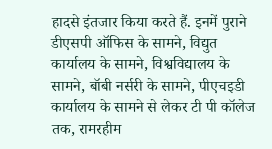हादसे इंतजार किया करते हैं. इनमें पुराने डीएसपी ऑफिस के सामने, विद्युत कार्यालय के सामने, विश्वविद्यालय के सामने, बॉबी नर्सरी के सामने, पीएचइडी कार्यालय के सामने से लेकर टी पी कॉलेज तक, रामरहीम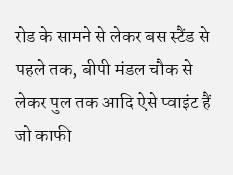रोड के सामने से लेकर बस स्टैंड से पहले तक, बीपी मंडल चौक से लेकर पुल तक आदि ऐसे प्वाइंट हैं जो काफी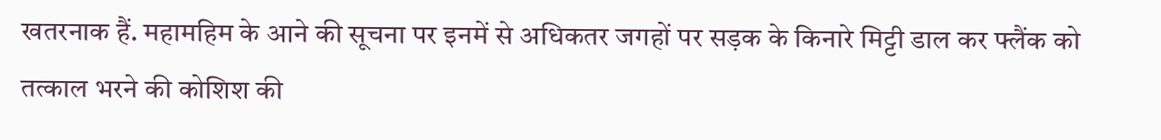खतरनाक हैं. महामहिम के आने की सूचना पर इनमें से अधिकतर जगहों पर सड़क के किनारे मिट्टी डाल कर फ्लैंक को तत्काल भरने की कोशिश की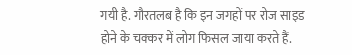गयी है. गौरतलब है कि इन जगहों पर रोज साइड होने के चक्कर में लोग फिसल जाया करते हैं.